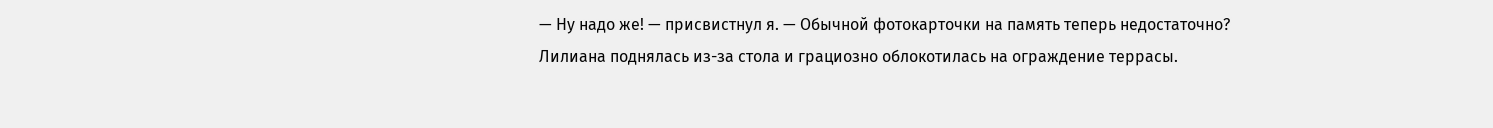— Ну надо же! — присвистнул я. — Обычной фотокарточки на память теперь недостаточно?
Лилиана поднялась из-за стола и грациозно облокотилась на ограждение террасы.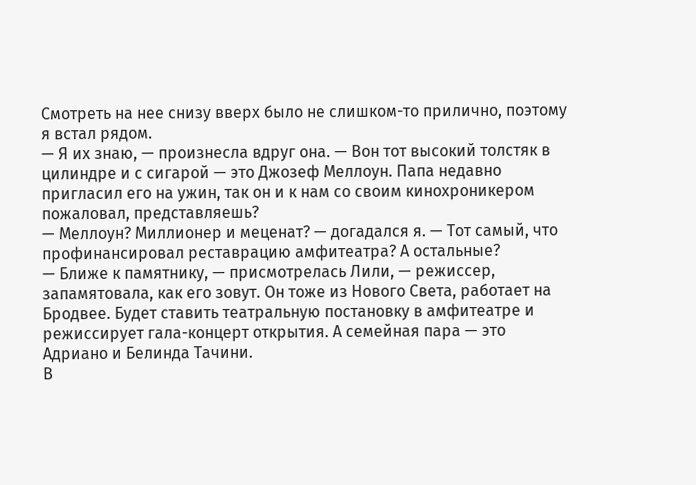Смотреть на нее снизу вверх было не слишком-то прилично, поэтому я встал рядом.
— Я их знаю, — произнесла вдруг она. — Вон тот высокий толстяк в цилиндре и с сигарой — это Джозеф Меллоун. Папа недавно пригласил его на ужин, так он и к нам со своим кинохроникером пожаловал, представляешь?
— Меллоун? Миллионер и меценат? — догадался я. — Тот самый, что профинансировал реставрацию амфитеатра? А остальные?
— Ближе к памятнику, — присмотрелась Лили, — режиссер, запамятовала, как его зовут. Он тоже из Нового Света, работает на Бродвее. Будет ставить театральную постановку в амфитеатре и режиссирует гала-концерт открытия. А семейная пара — это Адриано и Белинда Тачини.
В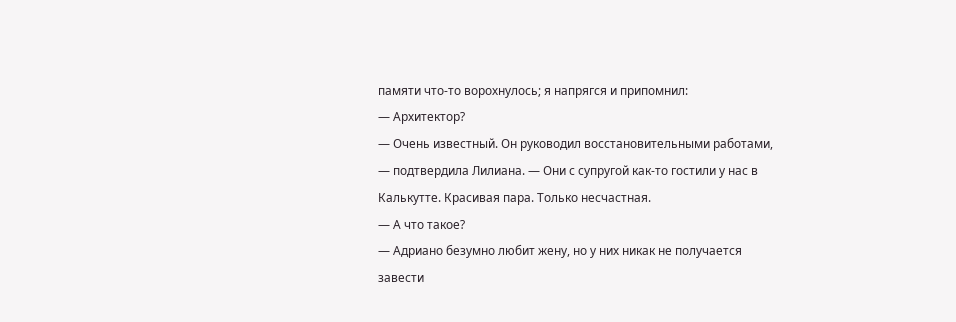памяти что-то ворохнулось; я напрягся и припомнил:
— Архитектор?
— Очень известный. Он руководил восстановительными работами, — подтвердила Лилиана. — Они с супругой как-то гостили у нас в Калькутте. Красивая пара. Только несчастная.
— А что такое?
— Адриано безумно любит жену, но у них никак не получается завести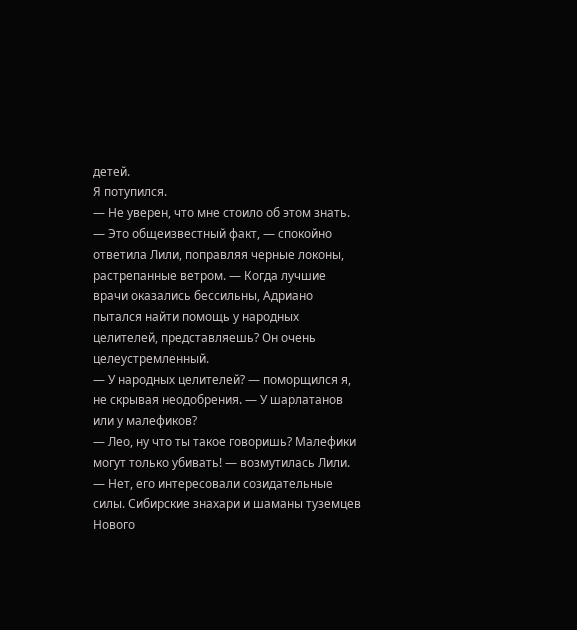детей.
Я потупился.
— Не уверен, что мне стоило об этом знать.
— Это общеизвестный факт, — спокойно ответила Лили, поправляя черные локоны, растрепанные ветром. — Когда лучшие врачи оказались бессильны, Адриано пытался найти помощь у народных целителей, представляешь? Он очень целеустремленный.
— У народных целителей? — поморщился я, не скрывая неодобрения. — У шарлатанов или у малефиков?
— Лео, ну что ты такое говоришь? Малефики могут только убивать! — возмутилась Лили. — Нет, его интересовали созидательные силы. Сибирские знахари и шаманы туземцев Нового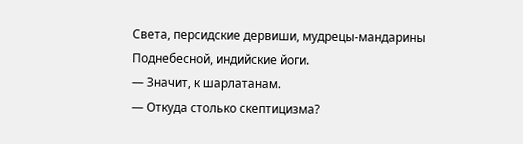Света, персидские дервиши, мудрецы-мандарины Поднебесной, индийские йоги.
— Значит, к шарлатанам.
— Откуда столько скептицизма?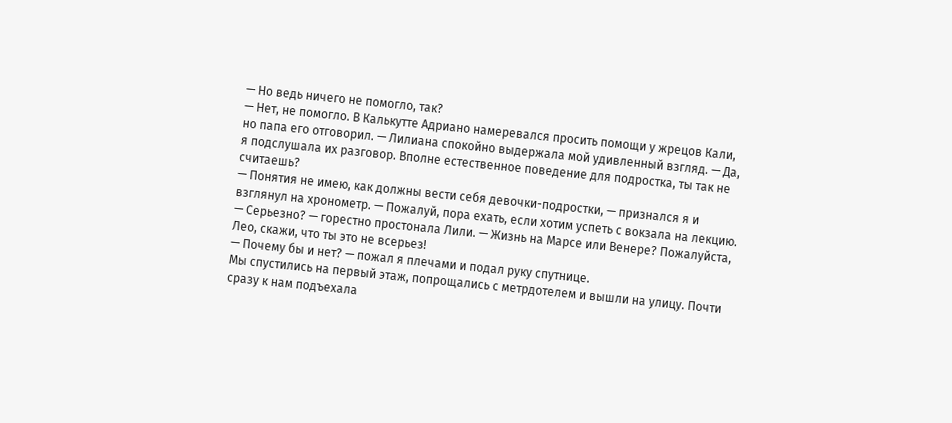— Но ведь ничего не помогло, так?
— Нет, не помогло. В Калькутте Адриано намеревался просить помощи у жрецов Кали, но папа его отговорил. — Лилиана спокойно выдержала мой удивленный взгляд. — Да, я подслушала их разговор. Вполне естественное поведение для подростка, ты так не считаешь?
— Понятия не имею, как должны вести себя девочки-подростки, — признался я и взглянул на хронометр. — Пожалуй, пора ехать, если хотим успеть с вокзала на лекцию.
— Серьезно? — горестно простонала Лили. — Жизнь на Марсе или Венере? Пожалуйста, Лео, скажи, что ты это не всерьез!
— Почему бы и нет? — пожал я плечами и подал руку спутнице.
Мы спустились на первый этаж, попрощались с метрдотелем и вышли на улицу. Почти сразу к нам подъехала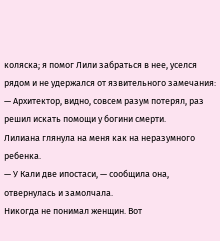коляска; я помог Лили забраться в нее, уселся рядом и не удержался от язвительного замечания:
— Архитектор, видно, совсем разум потерял, раз решил искать помощи у богини смерти.
Лилиана глянула на меня как на неразумного ребенка.
— У Кали две ипостаси, — сообщила она, отвернулась и замолчала.
Никогда не понимал женщин. Вот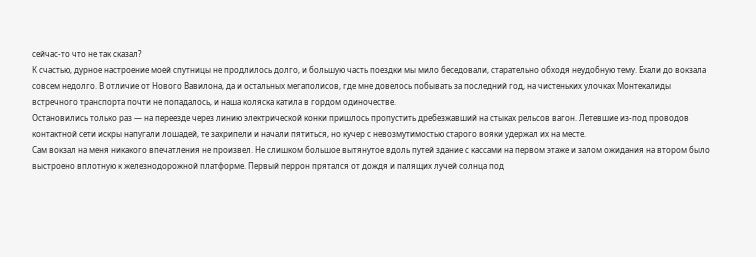сейчас-то что не так сказал?
К счастью, дурное настроение моей спутницы не продлилось долго, и большую часть поездки мы мило беседовали, старательно обходя неудобную тему. Ехали до вокзала совсем недолго. В отличие от Нового Вавилона, да и остальных мегаполисов, где мне довелось побывать за последний год, на чистеньких улочках Монтекалиды встречного транспорта почти не попадалось, и наша коляска катила в гордом одиночестве.
Остановились только раз — на переезде через линию электрической конки пришлось пропустить дребезжавший на стыках рельсов вагон. Летевшие из-под проводов контактной сети искры напугали лошадей, те захрипели и начали пятиться, но кучер с невозмутимостью старого вояки удержал их на месте.
Сам вокзал на меня никакого впечатления не произвел. Не слишком большое вытянутое вдоль путей здание с кассами на первом этаже и залом ожидания на втором было выстроено вплотную к железнодорожной платформе. Первый перрон прятался от дождя и палящих лучей солнца под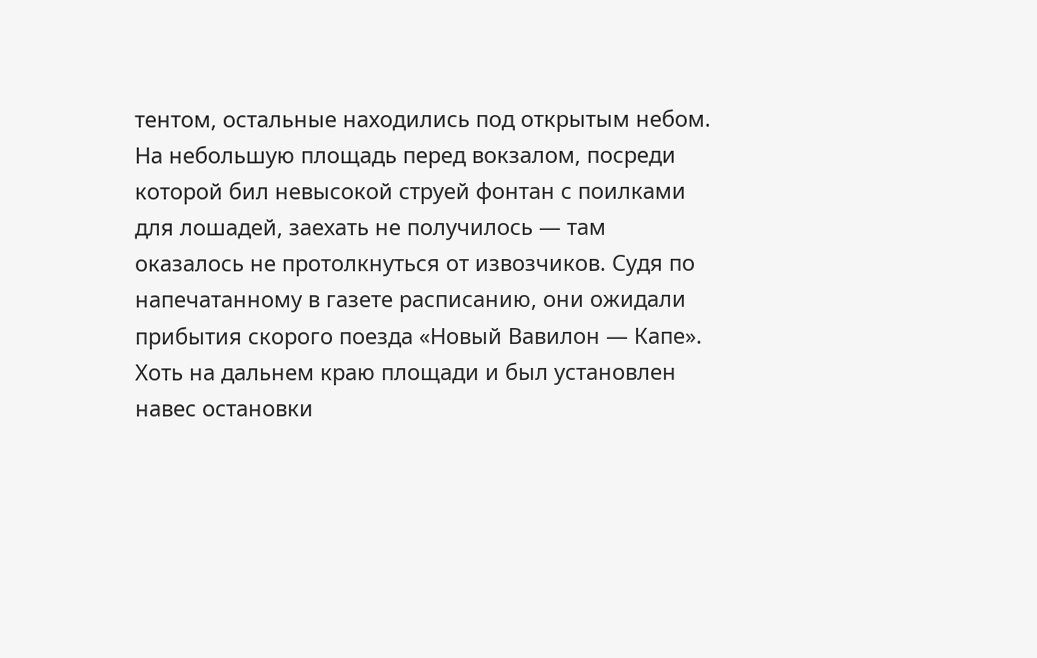тентом, остальные находились под открытым небом.
На небольшую площадь перед вокзалом, посреди которой бил невысокой струей фонтан с поилками для лошадей, заехать не получилось — там оказалось не протолкнуться от извозчиков. Судя по напечатанному в газете расписанию, они ожидали прибытия скорого поезда «Новый Вавилон — Капе». Хоть на дальнем краю площади и был установлен навес остановки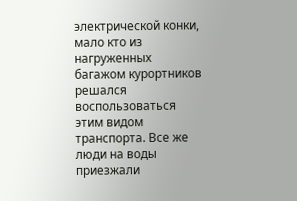электрической конки, мало кто из нагруженных багажом курортников решался воспользоваться этим видом транспорта. Все же люди на воды приезжали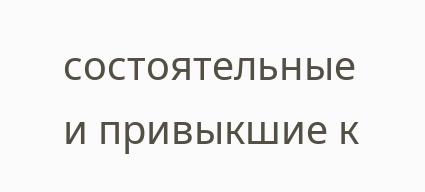состоятельные и привыкшие к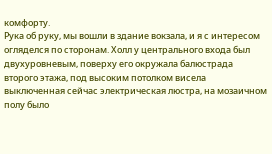комфорту.
Рука об руку, мы вошли в здание вокзала, и я с интересом огляделся по сторонам. Холл у центрального входа был двухуровневым, поверху его окружала балюстрада второго этажа, под высоким потолком висела выключенная сейчас электрическая люстра, на мозаичном полу было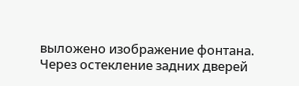выложено изображение фонтана. Через остекление задних дверей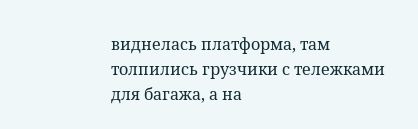виднелась платформа, там толпились грузчики с тележками для багажа, а на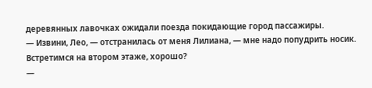деревянных лавочках ожидали поезда покидающие город пассажиры.
— Извини, Лео, — отстранилась от меня Лилиана, — мне надо попудрить носик. Встретимся на втором этаже, хорошо?
—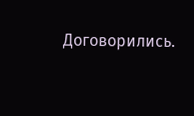Договорились.